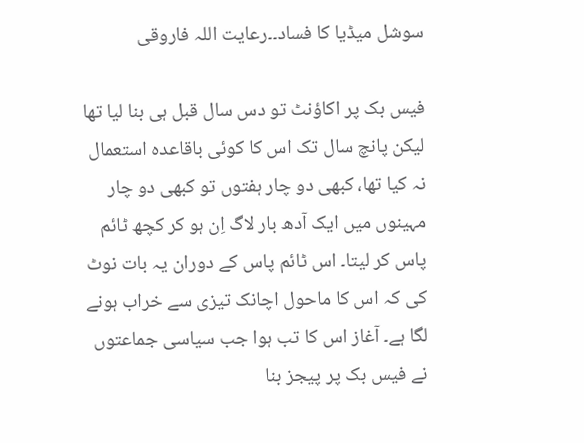سوشل میڈیا کا فساد۔۔رعایت اللہ فاروقی

فیس بک پر اکاؤنٹ تو دس سال قبل ہی بنا لیا تھا لیکن پانچ سال تک اس کا کوئی باقاعدہ استعمال نہ کیا تھا، کبھی دو چار ہفتوں تو کبھی دو چار مہینوں میں ایک آدھ بار لاگ اِن ہو کر کچھ ٹائم پاس کر لیتا۔ اس ٹائم پاس کے دوران یہ بات نوٹ کی کہ اس کا ماحول اچانک تیزی سے خراب ہونے لگا ہے۔ آغاز اس کا تب ہوا جب سیاسی جماعتوں نے فیس بک پر پیجز بنا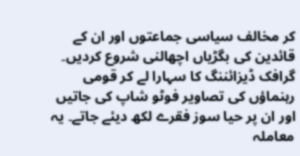کر مخالف سیاسی جماعتوں اور ان کے قائدین کی بگڑیاں اچھالنی شروع کردیں۔ گرافک ڈیزائننگ کا سہارا لے کر قومی رہنماؤں کی تصاویر فوٹو شاپ کی جاتیں اور ان پر حیا سوز فقرے لکھ دیئے جاتے۔ یہ معاملہ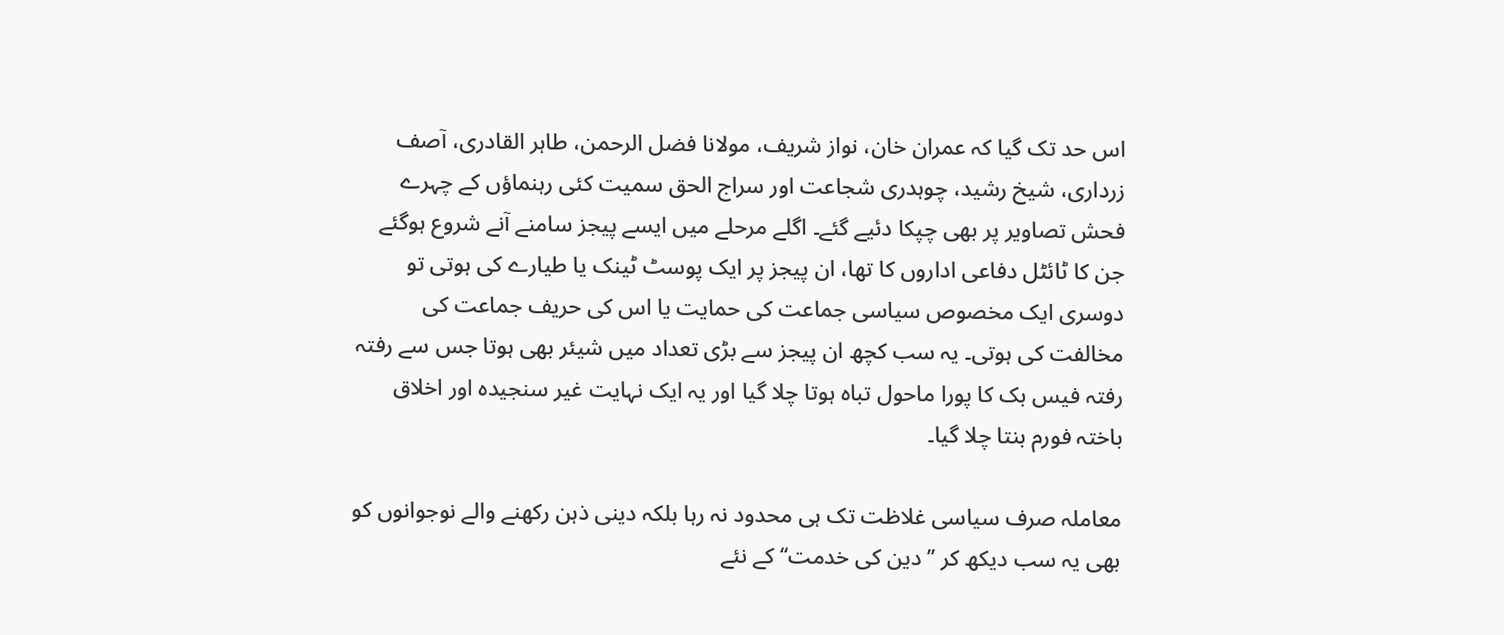اس حد تک گیا کہ عمران خان، نواز شریف، مولانا فضل الرحمن، طاہر القادری، آصف زرداری، شیخ رشید، چوہدری شجاعت اور سراج الحق سمیت کئی رہنماؤں کے چہرے فحش تصاویر پر بھی چپکا دئیے گئے۔ اگلے مرحلے میں ایسے پیجز سامنے آنے شروع ہوگئے جن کا ٹائٹل دفاعی اداروں کا تھا، ان پیجز پر ایک پوسٹ ٹینک یا طیارے کی ہوتی تو دوسری ایک مخصوص سیاسی جماعت کی حمایت یا اس کی حریف جماعت کی مخالفت کی ہوتی۔ یہ سب کچھ ان پیجز سے بڑی تعداد میں شیئر بھی ہوتا جس سے رفتہ رفتہ فیس بک کا پورا ماحول تباہ ہوتا چلا گیا اور یہ ایک نہایت غیر سنجیدہ اور اخلاق باختہ فورم بنتا چلا گیا۔

معاملہ صرف سیاسی غلاظت تک ہی محدود نہ رہا بلکہ دینی ذہن رکھنے والے نوجوانوں کو بھی یہ سب دیکھ کر ’’دین کی خدمت‘‘ کے نئے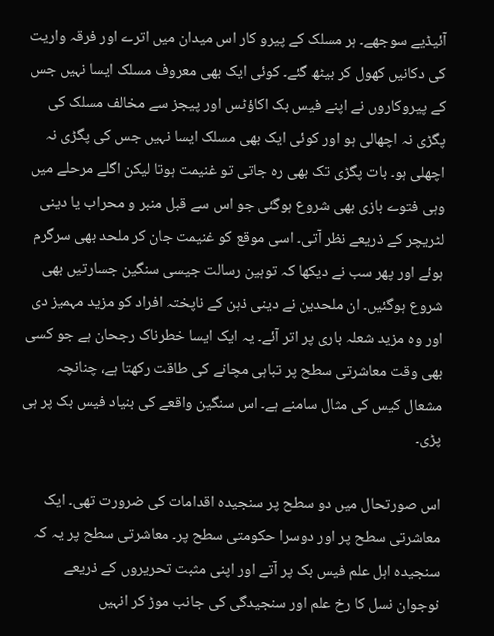آئیڈیے سوجھے۔ ہر مسلک کے پیرو کار اس میدان میں اترے اور فرقہ واریت کی دکانیں کھول کر بیٹھ گئے۔ کوئی ایک بھی معروف مسلک ایسا نہیں جس کے پیروکاروں نے اپنے فیس بک اکاؤٹس اور پیجز سے مخالف مسلک کی پگڑی نہ اچھالی ہو اور کوئی ایک بھی مسلک ایسا نہیں جس کی پگڑی نہ اچھلی ہو۔ بات پگڑی تک بھی رہ جاتی تو غنیمت ہوتا لیکن اگلے مرحلے میں وہی فتوے بازی بھی شروع ہوگئی جو اس سے قبل منبر و محراب یا دینی لٹریچر کے ذریعے نظر آتی۔ اسی موقع کو غنیمت جان کر ملحد بھی سرگرم ہوئے اور پھر سب نے دیکھا کہ توہین رسالت جیسی سنگین جسارتیں بھی شروع ہوگئیں۔ ان ملحدین نے دینی ذہن کے ناپختہ افراد کو مزید مہمیز دی اور وہ مزید شعلہ باری پر اتر آئے۔ یہ ایک ایسا خطرناک رجحان ہے جو کسی بھی وقت معاشرتی سطح پر تباہی مچانے کی طاقت رکھتا ہے، چنانچہ مشعال کیس کی مثال سامنے ہے۔ اس سنگین واقعے کی بنیاد فیس بک پر ہی پڑی۔

اس صورتحال میں دو سطح پر سنجیدہ اقدامات کی ضرورت تھی۔ ایک معاشرتی سطح پر اور دوسرا حکومتی سطح پر۔ معاشرتی سطح پر یہ کہ سنجیدہ اہل علم فیس بک پر آتے اور اپنی مثبت تحریروں کے ذریعے نوجوان نسل کا رخ علم اور سنجیدگی کی جانب موڑ کر انہیں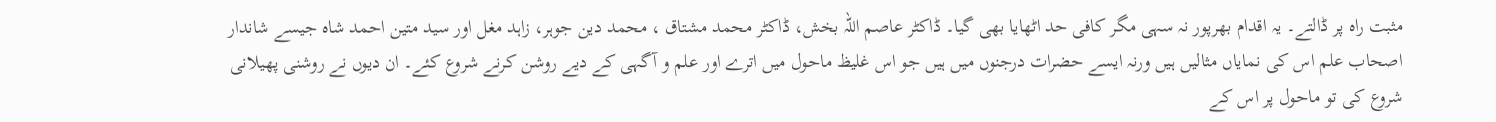مثبت راہ پر ڈالتے۔ یہ اقدام بھرپور نہ سہی مگر کافی حد اٹھایا بھی گیا۔ ڈاکٹر عاصم اللہ بخش، ڈاکٹر محمد مشتاق ، محمد دین جوہر، زاہد مغل اور سید متین احمد شاہ جیسے شاندار اصحاب علم اس کی نمایاں مثالیں ہیں ورنہ ایسے حضرات درجنوں میں ہیں جو اس غلیظ ماحول میں اترے اور علم و آگہی کے دیے روشن کرنے شروع کئے۔ ان دیوں نے روشنی پھیلانی شروع کی تو ماحول پر اس کے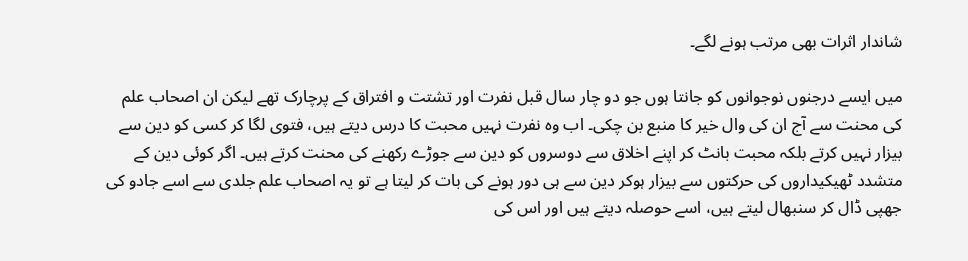شاندار اثرات بھی مرتب ہونے لگے۔

میں ایسے درجنوں نوجوانوں کو جانتا ہوں جو دو چار سال قبل نفرت اور تشتت و افتراق کے پرچارک تھے لیکن ان اصحاب علم کی محنت سے آج ان کی وال خیر کا منبع بن چکی۔ اب وہ نفرت نہیں محبت کا درس دیتے ہیں، فتوی لگا کر کسی کو دین سے بیزار نہیں کرتے بلکہ محبت بانٹ کر اپنے اخلاق سے دوسروں کو دین سے جوڑے رکھنے کی محنت کرتے ہیں۔ اگر کوئی دین کے متشدد ٹھیکیداروں کی حرکتوں سے بیزار ہوکر دین سے ہی دور ہونے کی بات کر لیتا ہے تو یہ اصحاب علم جلدی سے اسے جادو کی جھپی ڈال کر سنبھال لیتے ہیں، اسے حوصلہ دیتے ہیں اور اس کی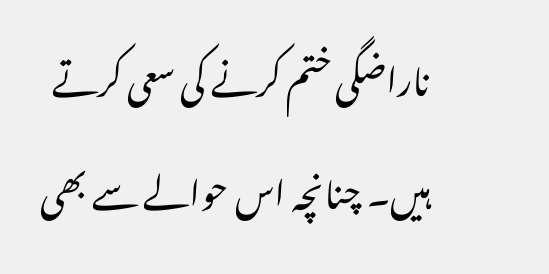ناراضگی ختم کرنے کی سعی کرتے ہیں۔ چنانچہ اس حوالے سے بھی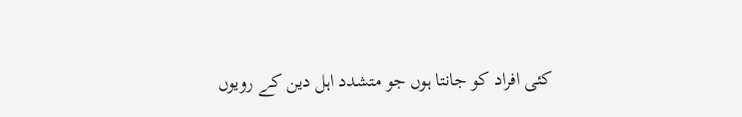کئی افراد کو جانتا ہوں جو متشدد اہل دین کے رویوں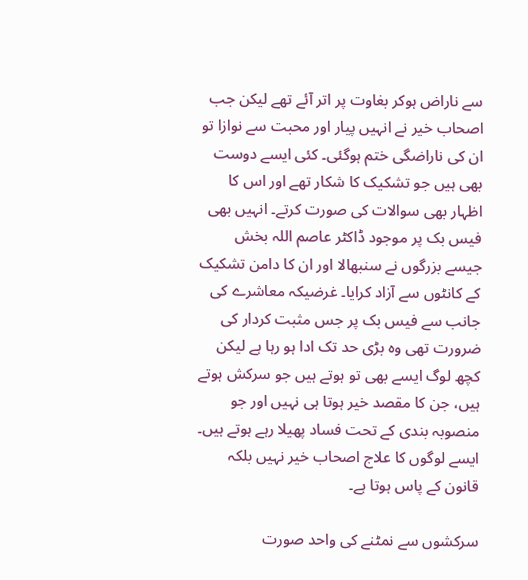سے ناراض ہوکر بغاوت پر اتر آئے تھے لیکن جب اصحاب خیر نے انہیں پیار اور محبت سے نوازا تو ان کی ناراضگی ختم ہوگئی۔ کئی ایسے دوست بھی ہیں جو تشکیک کا شکار تھے اور اس کا اظہار بھی سوالات کی صورت کرتے۔ انہیں بھی فیس بک پر موجود ڈاکٹر عاصم اللہ بخش جیسے بزرگوں نے سنبھالا اور ان کا دامن تشکیک کے کانٹوں سے آزاد کرایا۔ غرضیکہ معاشرے کی جانب سے فیس بک پر جس مثبت کردار کی ضرورت تھی وہ بڑی حد تک ادا ہو رہا ہے لیکن کچھ لوگ ایسے بھی تو ہوتے ہیں جو سرکش ہوتے ہیں، جن کا مقصد خیر ہوتا ہی نہیں اور جو منصوبہ بندی کے تحت فساد پھیلا رہے ہوتے ہیں۔ ایسے لوگوں کا علاج اصحاب خیر نہیں بلکہ قانون کے پاس ہوتا ہے۔

سرکشوں سے نمٹنے کی واحد صورت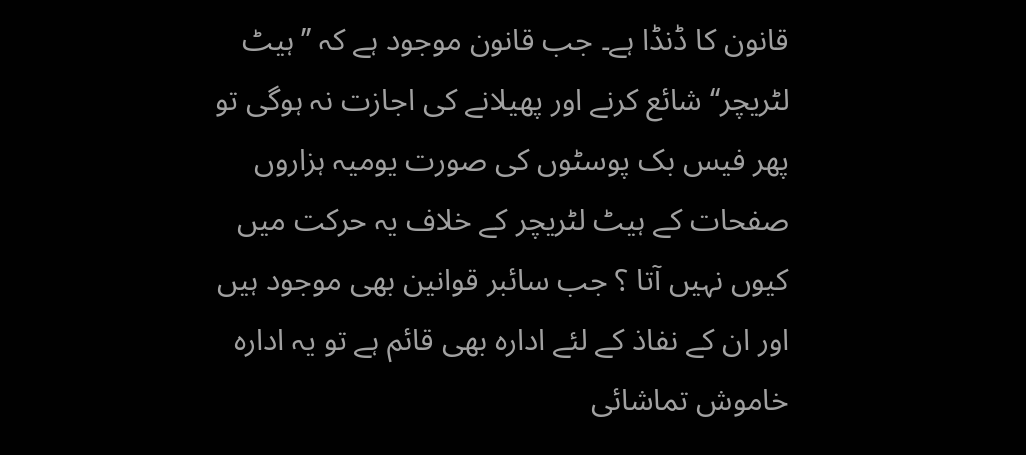قانون کا ڈنڈا ہے۔ جب قانون موجود ہے کہ ’’ہیٹ لٹریچر‘‘ شائع کرنے اور پھیلانے کی اجازت نہ ہوگی تو پھر فیس بک پوسٹوں کی صورت یومیہ ہزاروں صفحات کے ہیٹ لٹریچر کے خلاف یہ حرکت میں کیوں نہیں آتا ؟ جب سائبر قوانین بھی موجود ہیں اور ان کے نفاذ کے لئے ادارہ بھی قائم ہے تو یہ ادارہ خاموش تماشائی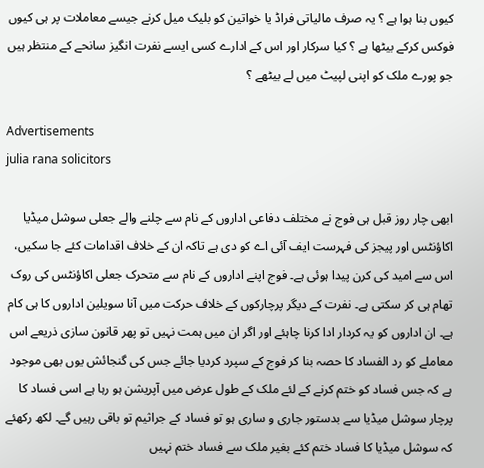کیوں بنا ہوا ہے ؟ یہ صرف مالیاتی فراڈ یا خواتین کو بلیک میل کرنے جیسے معاملات پر ہی کیوں فوکس کرکے بیٹھا ہے ؟ کیا سرکار اور اس کے ادارے کسی ایسے نفرت انگیز سانحے کے منتظر ہیں جو پورے ملک کو اپنی لپیٹ میں لے بیٹھے ؟

Advertisements
julia rana solicitors

ابھی چار روز قبل ہی فوج نے مختلف دفاعی اداروں کے نام سے چلنے والے جعلی سوشل میڈیا اکاؤنٹس اور پیجز کی فہرست ایف آئی اے کو دی ہے تاکہ ان کے خلاف اقدامات کئے جا سکیں، اس سے امید کی کرن پیدا ہوئی ہے۔ فوج اپنے اداروں کے نام سے متحرک جعلی اکاؤنٹس کی روک تھام ہی کر سکتی ہے۔ نفرت کے دیگر پرچارکوں کے خلاف حرکت میں آنا سویلین اداروں کا ہی کام ہے۔ ان اداروں کو یہ کردار ادا کرنا چاہئے اور اگر ان میں ہمت نہیں تو پھر قانون سازی ذریعے اس معاملے کو رد الفساد کا حصہ بنا کر فوج کے سپرد کردیا جائے جس کی گنجائش یوں بھی موجود ہے کہ جس فساد کو ختم کرنے کے لئے ملک کے طول عرض میں آپریشن ہو رہا ہے اسی فساد کا پرچار سوشل میڈیا سے بدستور جاری و ساری ہو تو فساد کے جراثیم تو باقی رہیں گے۔ لکھ رکھئے کہ سوشل میڈیا کا فساد ختم کئے بغیر ملک سے فساد ختم نہیں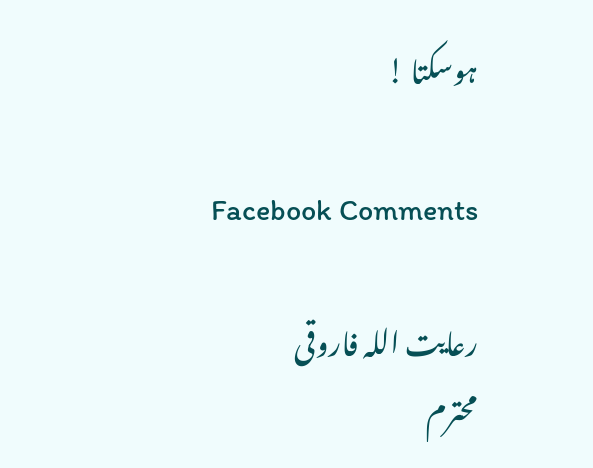ہوسکتا !

Facebook Comments

رعایت اللہ فاروقی
محترم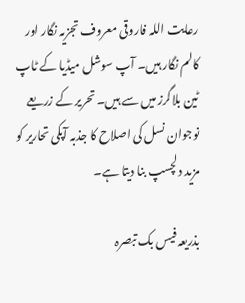رعایت اللہ فاروقی معروف تجزیہ نگار اور کالم نگار ہیں۔ آپ سوشل میڈیا کے ٹاپ ٹین بلاگرز میں سے ہیں۔ تحریر کے زریعے نوجوان نسل کی اصلاح کا جذبہ آپکی تحاریر کو مزید دلچسپ بنا دیتا ہے۔

بذریعہ فیس بک تبصرہ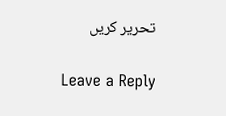تحریر کریں

Leave a Reply